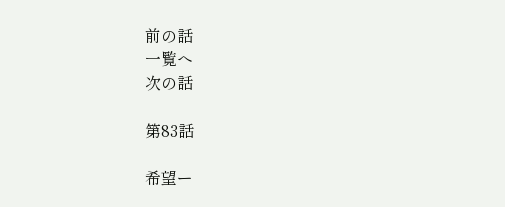前の話
一覧へ
次の話

第83話

希望ー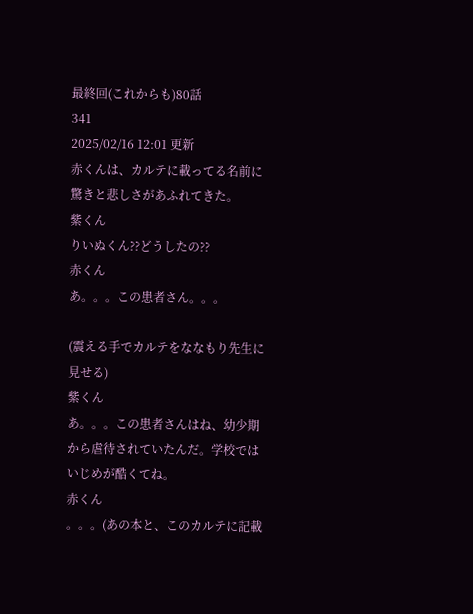最終回(これからも)80話
341
2025/02/16 12:01 更新
赤くんは、カルテに載ってる名前に驚きと悲しさがあふれてきた。
紫くん
りいぬくん??どうしたの??
赤くん
あ。。。この患者さん。。。

(震える手でカルテをななもり先生に見せる)
紫くん
あ。。。この患者さんはね、幼少期から虐待されていたんだ。学校ではいじめが酷くてね。
赤くん
。。。(あの本と、このカルテに記載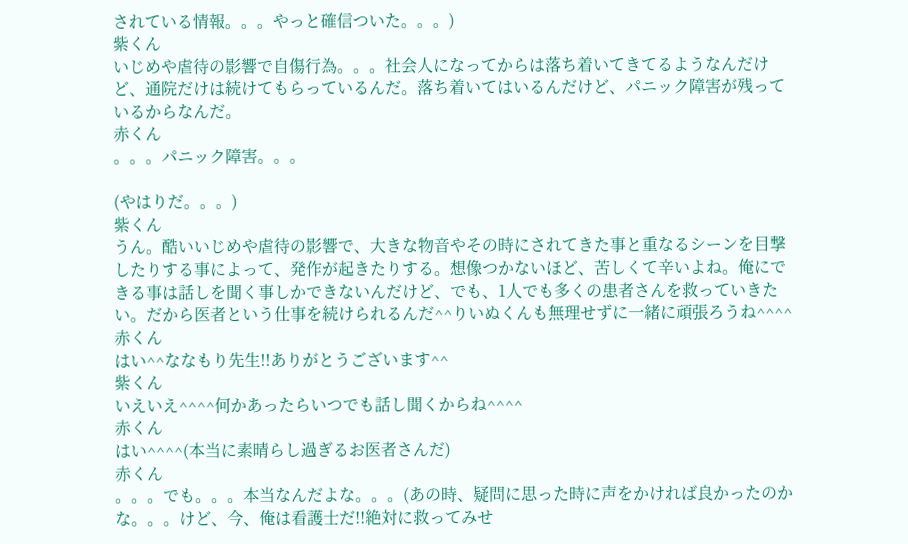されている情報。。。やっと確信ついた。。。)
紫くん
いじめや虐待の影響で自傷行為。。。社会人になってからは落ち着いてきてるようなんだけど、通院だけは続けてもらっているんだ。落ち着いてはいるんだけど、パニック障害が残っているからなんだ。
赤くん
。。。パニック障害。。。

(やはりだ。。。)
紫くん
うん。酷いいじめや虐待の影響で、大きな物音やその時にされてきた事と重なるシーンを目撃したりする事によって、発作が起きたりする。想像つかないほど、苦しくて辛いよね。俺にできる事は話しを聞く事しかできないんだけど、でも、1人でも多くの患者さんを救っていきたい。だから医者という仕事を続けられるんだ^^りいぬくんも無理せずに一緒に頑張ろうね^^^^
赤くん
はい^^ななもり先生!!ありがとうございます^^
紫くん
いえいえ^^^^何かあったらいつでも話し聞くからね^^^^
赤くん
はい^^^^(本当に素晴らし過ぎるお医者さんだ)
赤くん
。。。でも。。。本当なんだよな。。。(あの時、疑問に思った時に声をかければ良かったのかな。。。けど、今、俺は看護士だ!!絶対に救ってみせ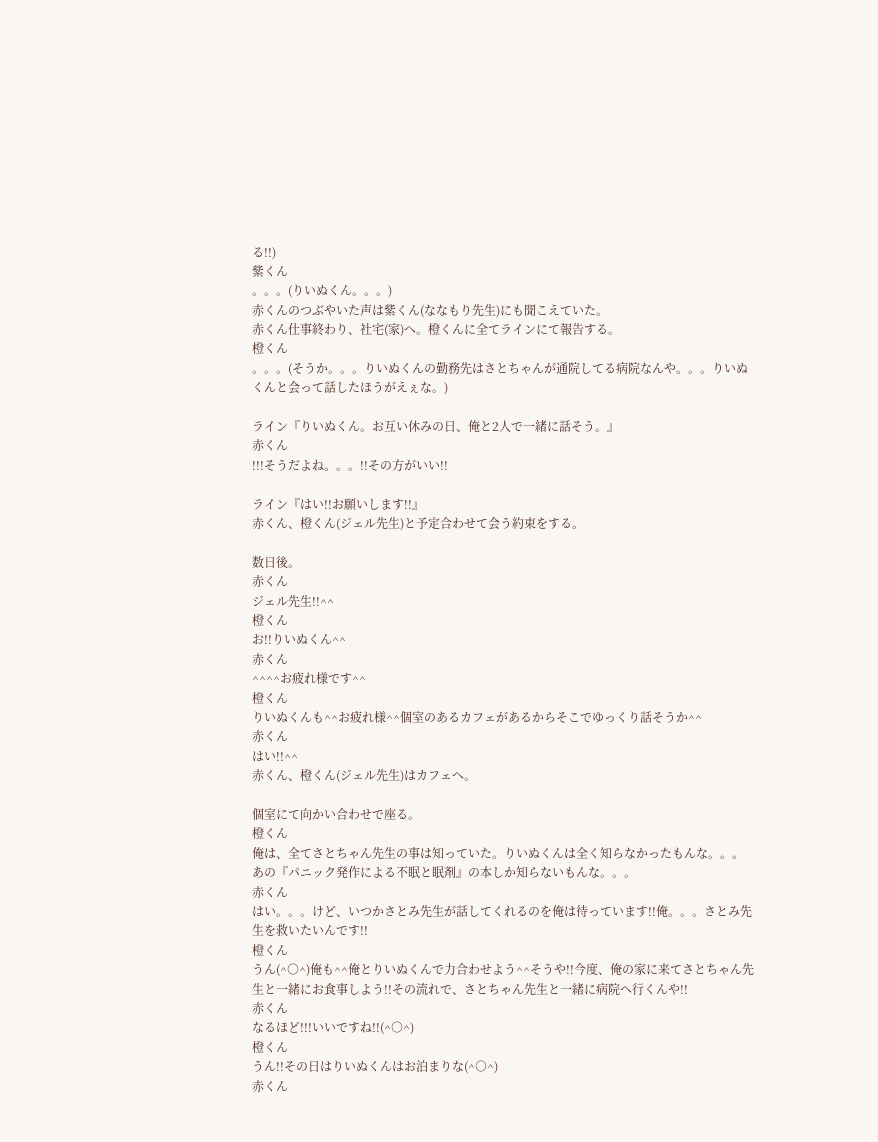る!!)
紫くん
。。。(りいぬくん。。。)
赤くんのつぶやいた声は紫くん(ななもり先生)にも聞こえていた。
赤くん仕事終わり、社宅(家)へ。橙くんに全てラインにて報告する。
橙くん
。。。(そうか。。。りいぬくんの勤務先はさとちゃんが通院してる病院なんや。。。りいぬくんと会って話したほうがえぇな。)

ライン『りいぬくん。お互い休みの日、俺と2人で一緒に話そう。』
赤くん
!!!そうだよね。。。!!その方がいい!!

ライン『はい!!お願いします!!』
赤くん、橙くん(ジェル先生)と予定合わせて会う約束をする。

数日後。
赤くん
ジェル先生!!^^
橙くん
お!!りいぬくん^^
赤くん
^^^^お疲れ様です^^
橙くん
りいぬくんも^^お疲れ様^^個室のあるカフェがあるからそこでゆっくり話そうか^^
赤くん
はい!!^^
赤くん、橙くん(ジェル先生)はカフェへ。

個室にて向かい合わせで座る。
橙くん
俺は、全てさとちゃん先生の事は知っていた。りいぬくんは全く知らなかったもんな。。。あの『パニック発作による不眠と眠剤』の本しか知らないもんな。。。
赤くん
はい。。。けど、いつかさとみ先生が話してくれるのを俺は待っています!!俺。。。さとみ先生を救いたいんです!!
橙くん
うん(^○^)俺も^^俺とりいぬくんで力合わせよう^^そうや!!今度、俺の家に来てさとちゃん先生と一緒にお食事しよう!!その流れで、さとちゃん先生と一緒に病院へ行くんや!!
赤くん
なるほど!!!いいですね!!(^○^)
橙くん
うん!!その日はりいぬくんはお泊まりな(^○^)
赤くん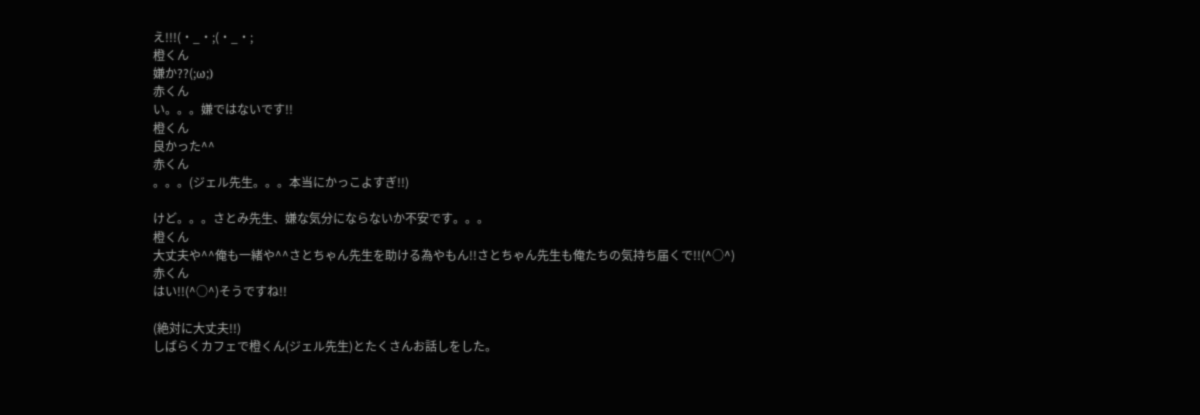え!!!(・_・;(・_・;
橙くん
嫌か??(;ω;)
赤くん
い。。。嫌ではないです!!
橙くん
良かった^^
赤くん
。。。(ジェル先生。。。本当にかっこよすぎ!!)

けど。。。さとみ先生、嫌な気分にならないか不安です。。。
橙くん
大丈夫や^^俺も一緒や^^さとちゃん先生を助ける為やもん!!さとちゃん先生も俺たちの気持ち届くで!!(^○^)
赤くん
はい!!(^○^)そうですね!!

(絶対に大丈夫!!)
しばらくカフェで橙くん(ジェル先生)とたくさんお話しをした。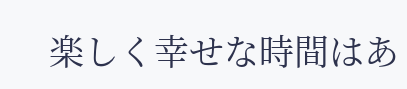楽しく幸せな時間はあ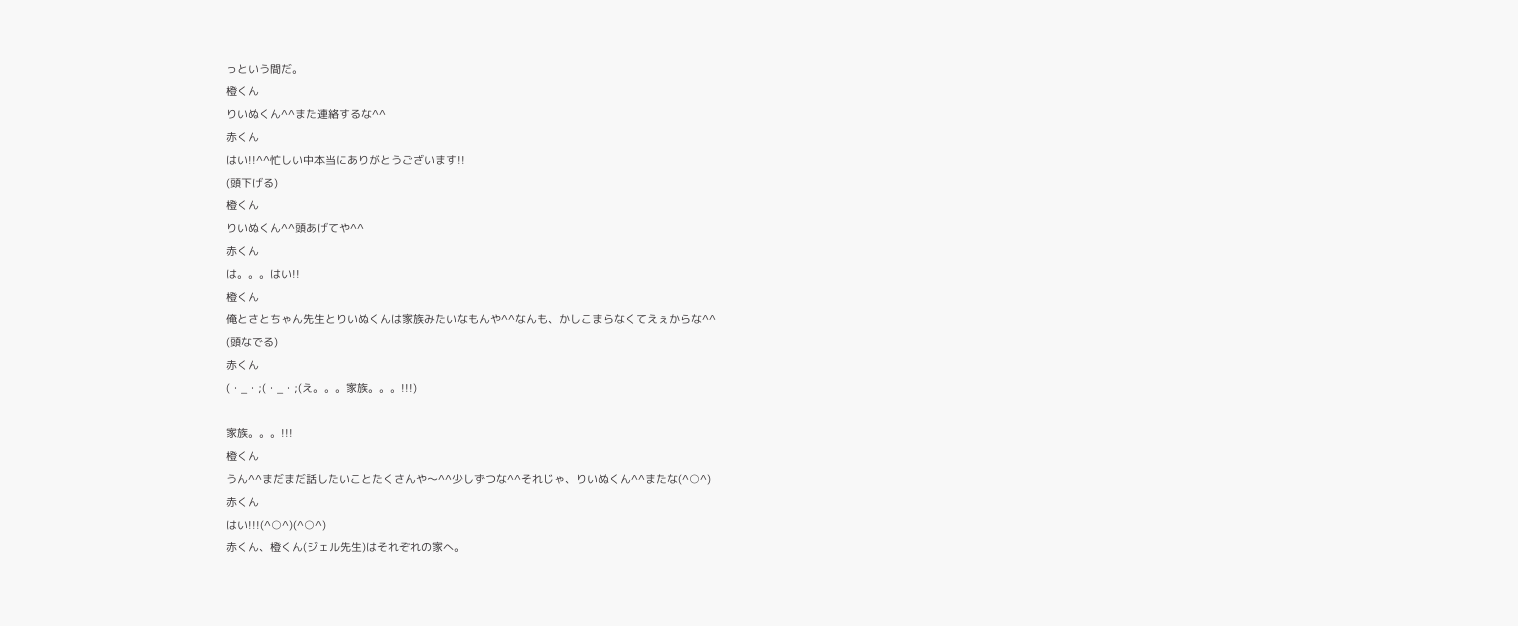っという間だ。
橙くん
りいぬくん^^また連絡するな^^
赤くん
はい!!^^忙しい中本当にありがとうございます!!
(頭下げる)
橙くん
りいぬくん^^頭あげてや^^
赤くん
は。。。はい!!
橙くん
俺とさとちゃん先生とりいぬくんは家族みたいなもんや^^なんも、かしこまらなくてえぇからな^^
(頭なでる)
赤くん
(・_・;(・_・;(え。。。家族。。。!!!)

家族。。。!!!
橙くん
うん^^まだまだ話したいことたくさんや〜^^少しずつな^^それじゃ、りいぬくん^^またな(^○^)
赤くん
はい!!!(^○^)(^○^)
赤くん、橙くん(ジェル先生)はそれぞれの家へ。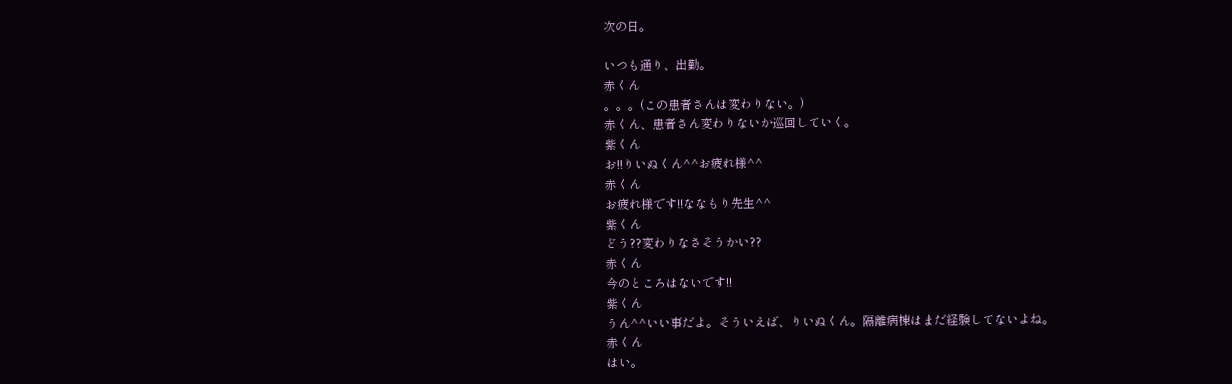次の日。

いつも通り、出勤。
赤くん
。。。(この患者さんは変わりない。)
赤くん、患者さん変わりないか巡回していく。
紫くん
お!!りいぬくん^^お疲れ様^^
赤くん
お疲れ様です!!ななもり先生^^
紫くん
どう??変わりなさそうかい??
赤くん
今のところはないです!!
紫くん
うん^^いい事だよ。そういえば、りいぬくん。隔離病棟はまだ経験してないよね。
赤くん
はい。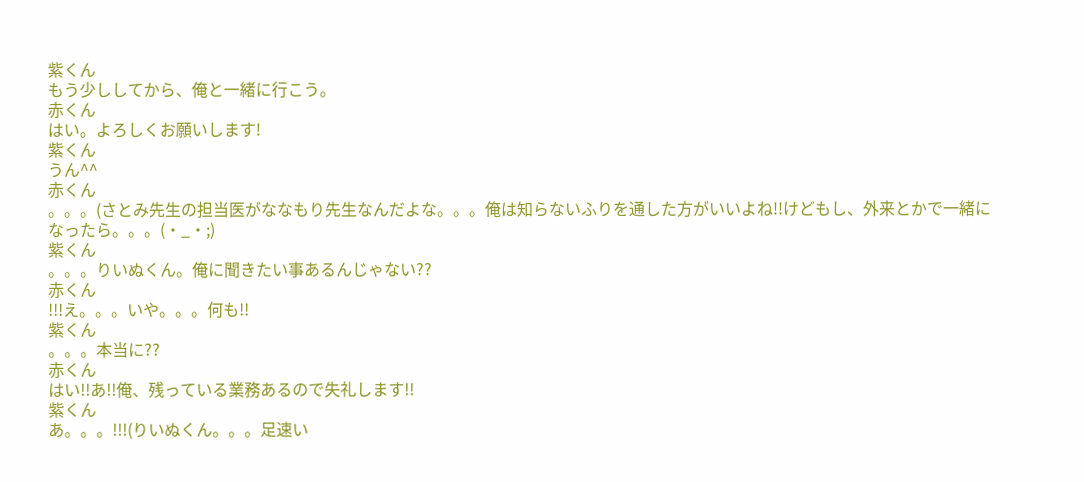紫くん
もう少ししてから、俺と一緒に行こう。
赤くん
はい。よろしくお願いします!
紫くん
うん^^
赤くん
。。。(さとみ先生の担当医がななもり先生なんだよな。。。俺は知らないふりを通した方がいいよね!!けどもし、外来とかで一緒になったら。。。(・_・;)
紫くん
。。。りいぬくん。俺に聞きたい事あるんじゃない??
赤くん
!!!え。。。いや。。。何も!!
紫くん
。。。本当に??
赤くん
はい!!あ!!俺、残っている業務あるので失礼します!!
紫くん
あ。。。!!!(りいぬくん。。。足速い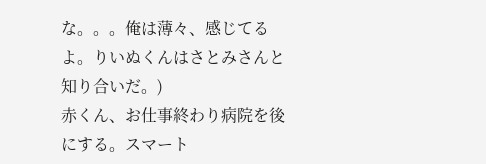な。。。俺は薄々、感じてるよ。りいぬくんはさとみさんと知り合いだ。)
赤くん、お仕事終わり病院を後にする。スマート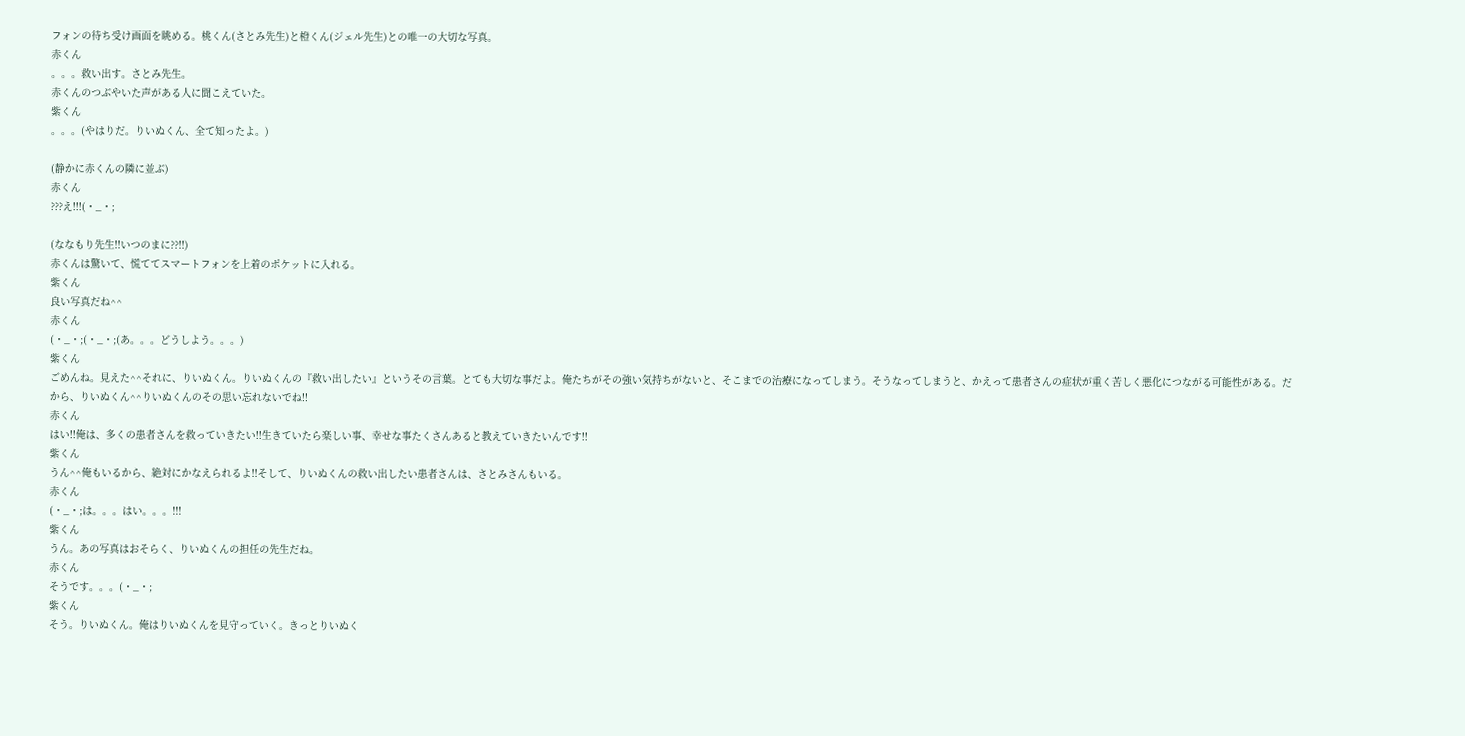フォンの待ち受け画面を眺める。桃くん(さとみ先生)と橙くん(ジェル先生)との唯一の大切な写真。
赤くん
。。。救い出す。さとみ先生。
赤くんのつぶやいた声がある人に聞こえていた。
紫くん
。。。(やはりだ。りいぬくん、全て知ったよ。)

(静かに赤くんの隣に並ぶ)
赤くん
???え!!!(・_・;

(ななもり先生!!いつのまに??!!)
赤くんは驚いて、慌ててスマートフォンを上着のポケットに入れる。
紫くん
良い写真だね^^
赤くん
(・_・;(・_・;(あ。。。どうしよう。。。)
紫くん
ごめんね。見えた^^それに、りいぬくん。りいぬくんの『救い出したい』というその言葉。とても大切な事だよ。俺たちがその強い気持ちがないと、そこまでの治療になってしまう。そうなってしまうと、かえって患者さんの症状が重く苦しく悪化につながる可能性がある。だから、りいぬくん^^りいぬくんのその思い忘れないでね!!
赤くん
はい!!俺は、多くの患者さんを救っていきたい!!生きていたら楽しい事、幸せな事たくさんあると教えていきたいんです!!
紫くん
うん^^俺もいるから、絶対にかなえられるよ!!そして、りいぬくんの救い出したい患者さんは、さとみさんもいる。
赤くん
(・_・;は。。。はい。。。!!!
紫くん
うん。あの写真はおそらく、りいぬくんの担任の先生だね。
赤くん
そうです。。。(・_・;
紫くん
そう。りいぬくん。俺はりいぬくんを見守っていく。きっとりいぬく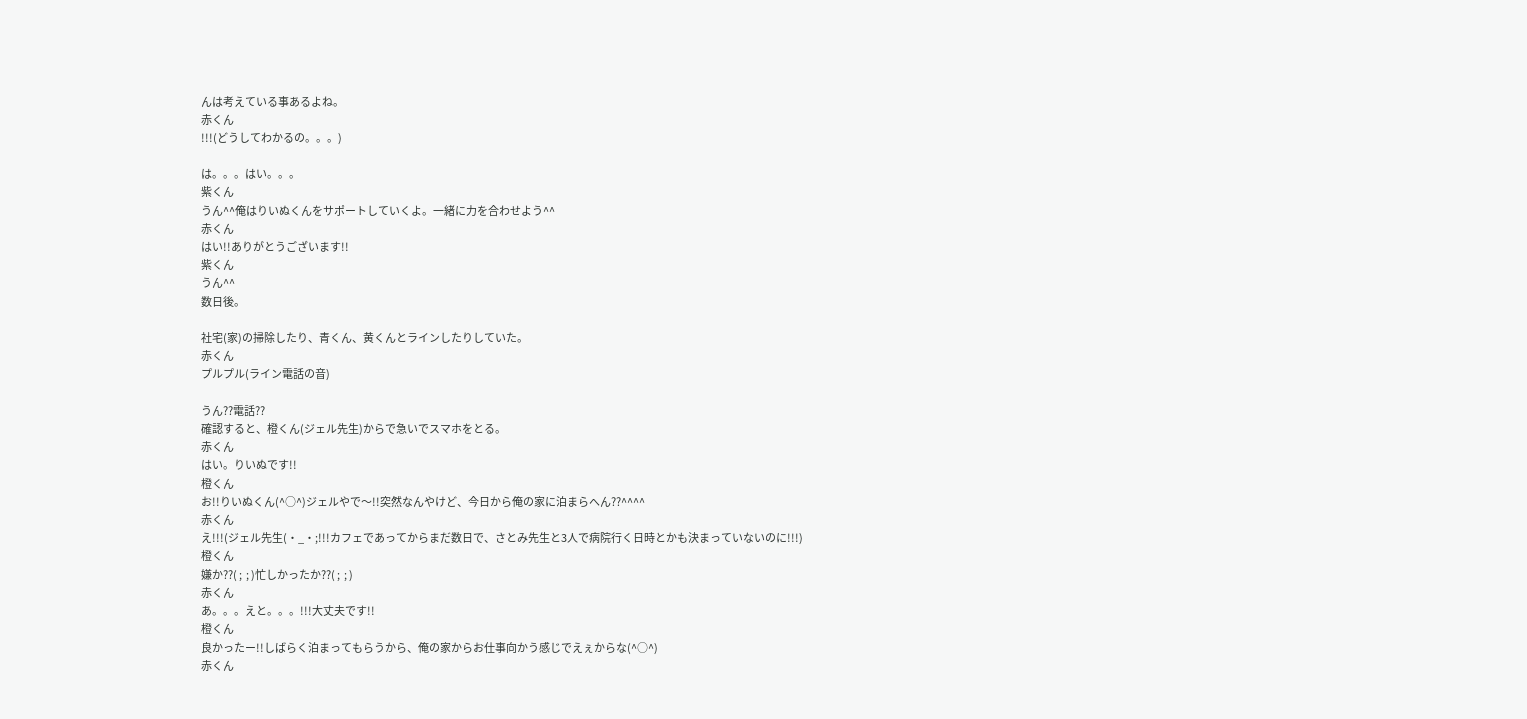んは考えている事あるよね。
赤くん
!!!(どうしてわかるの。。。)

は。。。はい。。。
紫くん
うん^^俺はりいぬくんをサポートしていくよ。一緒に力を合わせよう^^
赤くん
はい!!ありがとうございます!!
紫くん
うん^^
数日後。

社宅(家)の掃除したり、青くん、黄くんとラインしたりしていた。
赤くん
プルプル(ライン電話の音)

うん??電話??
確認すると、橙くん(ジェル先生)からで急いでスマホをとる。
赤くん
はい。りいぬです!!
橙くん
お!!りいぬくん(^○^)ジェルやで〜!!突然なんやけど、今日から俺の家に泊まらへん??^^^^
赤くん
え!!!(ジェル先生(・_・;!!!カフェであってからまだ数日で、さとみ先生と3人で病院行く日時とかも決まっていないのに!!!)
橙くん
嫌か??( ;  ; )忙しかったか??( ;  ; )
赤くん
あ。。。えと。。。!!!大丈夫です!!
橙くん
良かったー!!しばらく泊まってもらうから、俺の家からお仕事向かう感じでえぇからな(^○^)
赤くん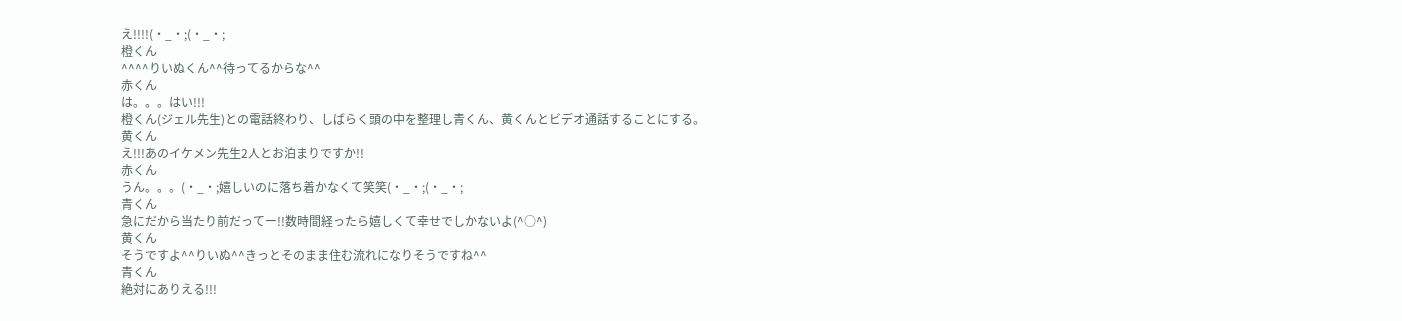え!!!!(・_・;(・_・;
橙くん
^^^^りいぬくん^^待ってるからな^^
赤くん
は。。。はい!!!
橙くん(ジェル先生)との電話終わり、しばらく頭の中を整理し青くん、黄くんとビデオ通話することにする。
黄くん
え!!!あのイケメン先生2人とお泊まりですか!!
赤くん
うん。。。(・_・;嬉しいのに落ち着かなくて笑笑(・_・;(・_・;
青くん
急にだから当たり前だってー!!数時間経ったら嬉しくて幸せでしかないよ(^○^)
黄くん
そうですよ^^りいぬ^^きっとそのまま住む流れになりそうですね^^
青くん
絶対にありえる!!!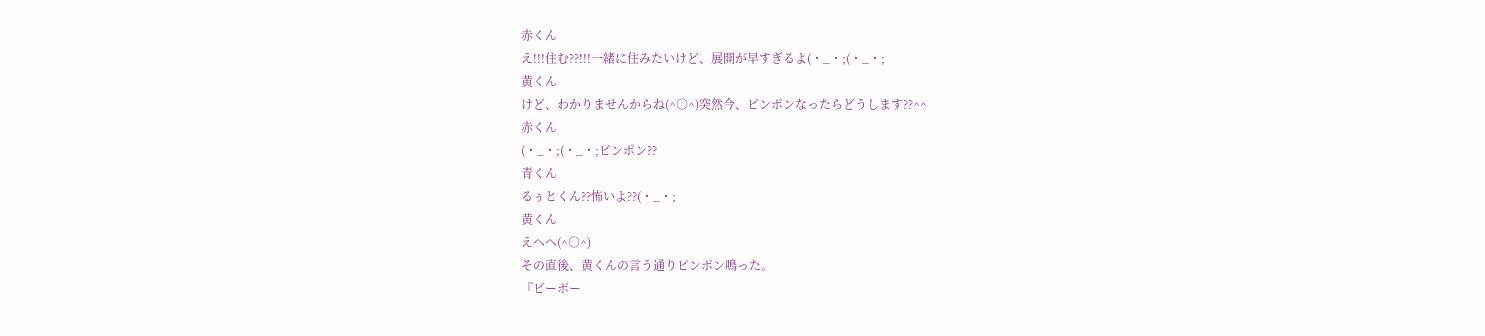赤くん
え!!!住む??!!!一緒に住みたいけど、展開が早すぎるよ(・_・;(・_・;
黄くん
けど、わかりませんからね(^○^)突然今、ピンポンなったらどうします??^^
赤くん
(・_・;(・_・;ピンポン??
青くん
るぅとくん??怖いよ??(・_・;
黄くん
えへへ(^○^)
その直後、黄くんの言う通りピンポン鳴った。
『ピーポー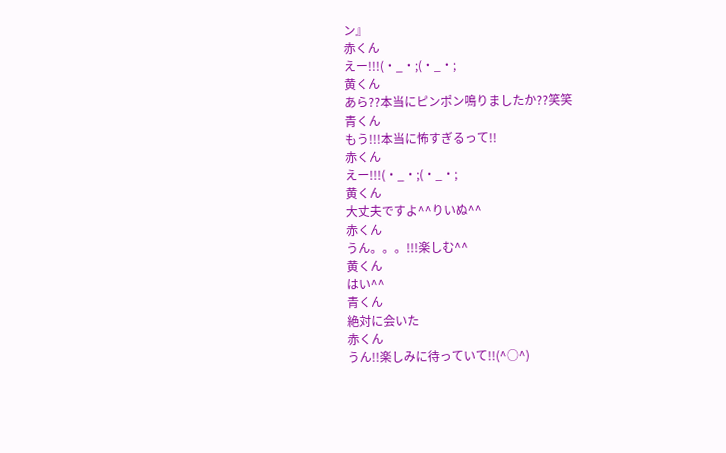ン』
赤くん
えー!!!(・_・;(・_・;
黄くん
あら??本当にピンポン鳴りましたか??笑笑
青くん
もう!!!本当に怖すぎるって!!
赤くん
えー!!!(・_・;(・_・;
黄くん
大丈夫ですよ^^りいぬ^^
赤くん
うん。。。!!!楽しむ^^
黄くん
はい^^
青くん
絶対に会いた
赤くん
うん!!楽しみに待っていて!!(^○^)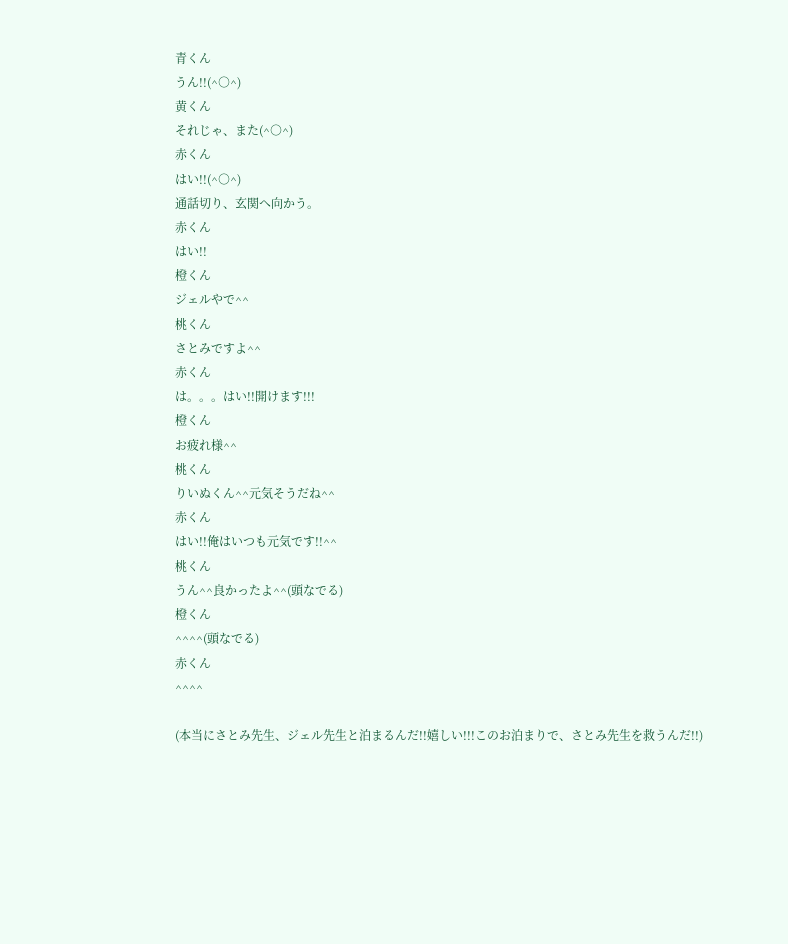青くん
うん!!(^○^)
黄くん
それじゃ、また(^○^)
赤くん
はい!!(^○^)
通話切り、玄関へ向かう。
赤くん
はい!!
橙くん
ジェルやで^^
桃くん
さとみですよ^^
赤くん
は。。。はい!!開けます!!!
橙くん
お疲れ様^^
桃くん
りいぬくん^^元気そうだね^^
赤くん
はい!!俺はいつも元気です!!^^
桃くん
うん^^良かったよ^^(頭なでる)
橙くん
^^^^(頭なでる)
赤くん
^^^^

(本当にさとみ先生、ジェル先生と泊まるんだ!!嬉しい!!!このお泊まりで、さとみ先生を救うんだ!!)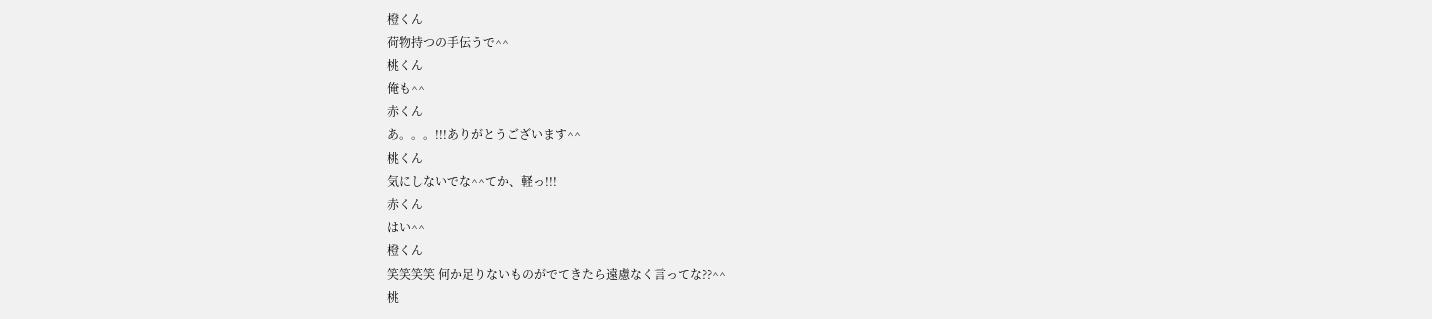橙くん
荷物持つの手伝うで^^
桃くん
俺も^^
赤くん
あ。。。!!!ありがとうございます^^
桃くん
気にしないでな^^てか、軽っ!!!
赤くん
はい^^
橙くん
笑笑笑笑 何か足りないものがでてきたら遠慮なく言ってな??^^
桃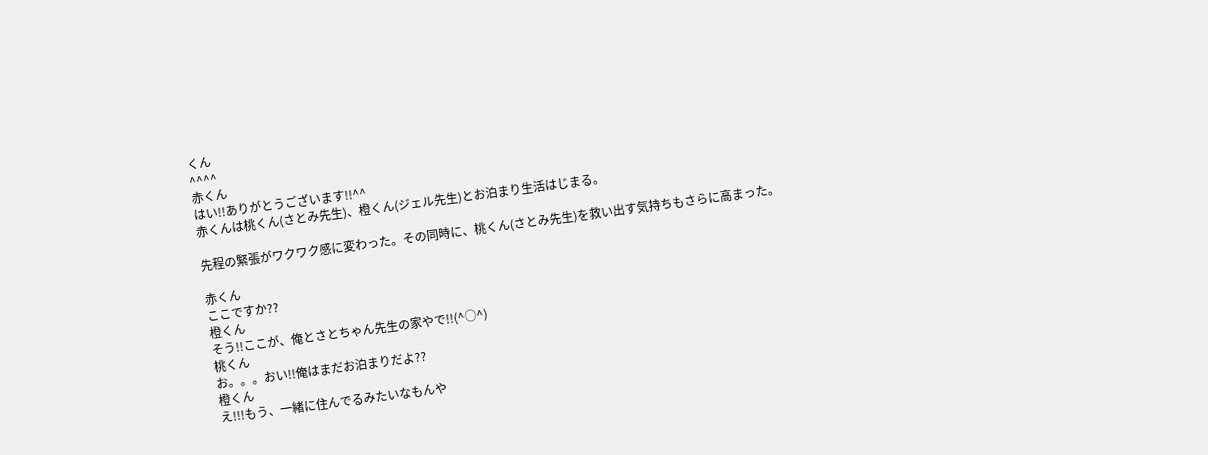くん
^^^^
赤くん
はい!!ありがとうございます!!^^
赤くんは桃くん(さとみ先生)、橙くん(ジェル先生)とお泊まり生活はじまる。

先程の緊張がワクワク感に変わった。その同時に、桃くん(さとみ先生)を救い出す気持ちもさらに高まった。

赤くん
ここですか??
橙くん
そう!!ここが、俺とさとちゃん先生の家やで!!(^○^)
桃くん
お。。。おい!!俺はまだお泊まりだよ??
橙くん
え!!!もう、一緒に住んでるみたいなもんや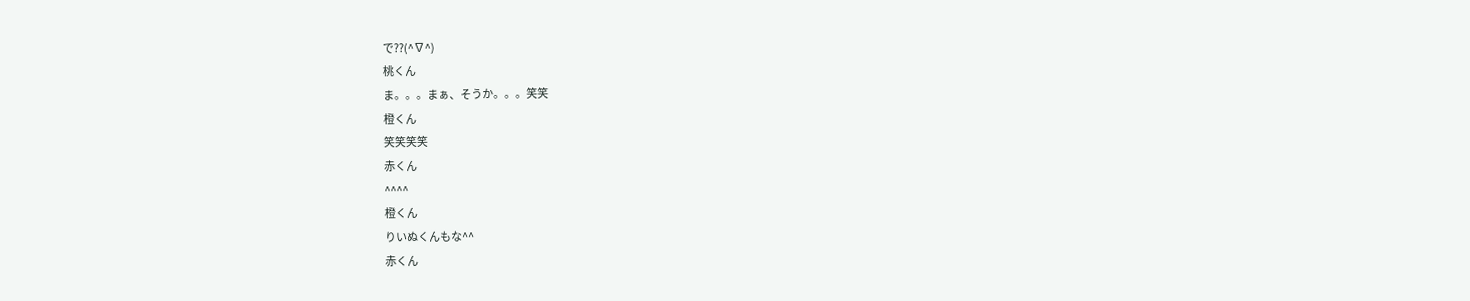で??(^∇^)
桃くん
ま。。。まぁ、そうか。。。笑笑
橙くん
笑笑笑笑
赤くん
^^^^
橙くん
りいぬくんもな^^
赤くん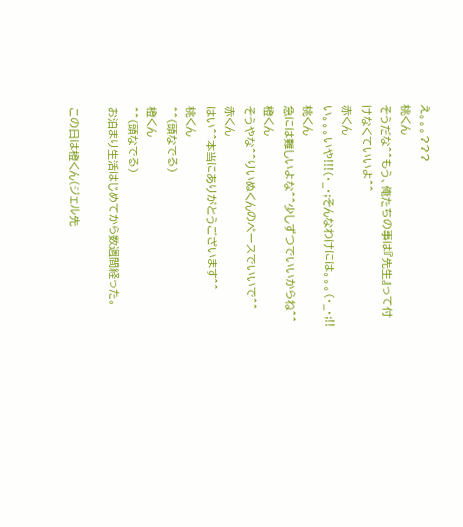え。。。???
桃くん
そうだな^^もう、俺たちの事は『先生』って付けなくていいよ^^
赤くん
い。。。いや!!!(・_・;そんなわけには。。。(・_・;!!
桃くん
急には難しいよな^^少しずつでいいからね^^
橙くん
そうやな^^りいぬくんのペースでいいで^^
赤くん
はい^^本当にありがとうございます^^
桃くん
^^(頭なでる)
橙くん
^^(頭なでる)
お泊まり生活はじめてから数週間経った。

この日は橙くん(ジェル先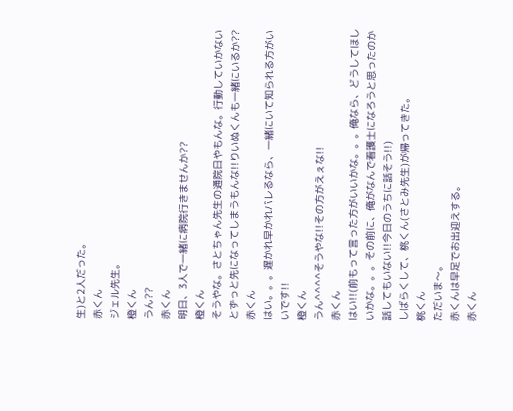生)と2人だった。
赤くん
ジェル先生。
橙くん
うん??
赤くん
明日、3人で一緒に病院行きませんか??
橙くん
そうやな。さとちゃん先生の通院日やもんな。行動していかないとずっと先になってしまうもんな!!りいぬくんも一緒にいるか??
赤くん
はい。。。遅かれ早かれバレるなら、一緒にいて知られる方がいいです!!
橙くん
うん^^^^そうやな!!その方がえぇな!!
赤くん
はい!!(前もって言った方がいいかな。。。俺なら、どうしてほしいかな。。。その前に、俺がなんで看護士になろうと思ったのか話してもいない!!今日のうちに話そう!!)
しばらくして、桃くん(さとみ先生)が帰ってきた。
桃くん
ただいま〜。
赤くんは早足でお出迎えする。
赤くん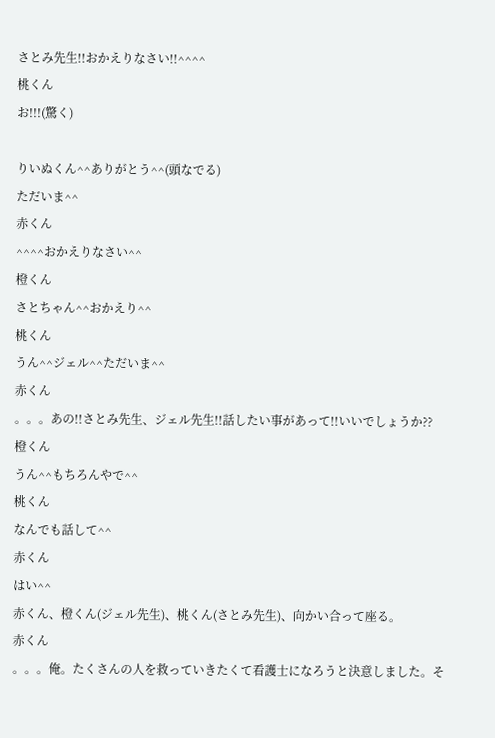さとみ先生!!おかえりなさい!!^^^^
桃くん
お!!!(驚く)

りいぬくん^^ありがとう^^(頭なでる)
ただいま^^
赤くん
^^^^おかえりなさい^^
橙くん
さとちゃん^^おかえり^^
桃くん
うん^^ジェル^^ただいま^^
赤くん
。。。あの!!さとみ先生、ジェル先生!!話したい事があって!!いいでしょうか??
橙くん
うん^^もちろんやで^^
桃くん
なんでも話して^^
赤くん
はい^^
赤くん、橙くん(ジェル先生)、桃くん(さとみ先生)、向かい合って座る。
赤くん
。。。俺。たくさんの人を救っていきたくて看護士になろうと決意しました。そ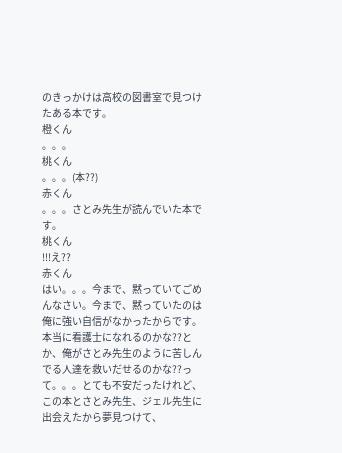のきっかけは高校の図書室で見つけたある本です。
橙くん
。。。
桃くん
。。。(本??)
赤くん
。。。さとみ先生が読んでいた本です。
桃くん
!!!え??
赤くん
はい。。。今まで、黙っていてごめんなさい。今まで、黙っていたのは俺に強い自信がなかったからです。本当に看護士になれるのかな??とか、俺がさとみ先生のように苦しんでる人達を救いだせるのかな??って。。。とても不安だったけれど、この本とさとみ先生、ジェル先生に出会えたから夢見つけて、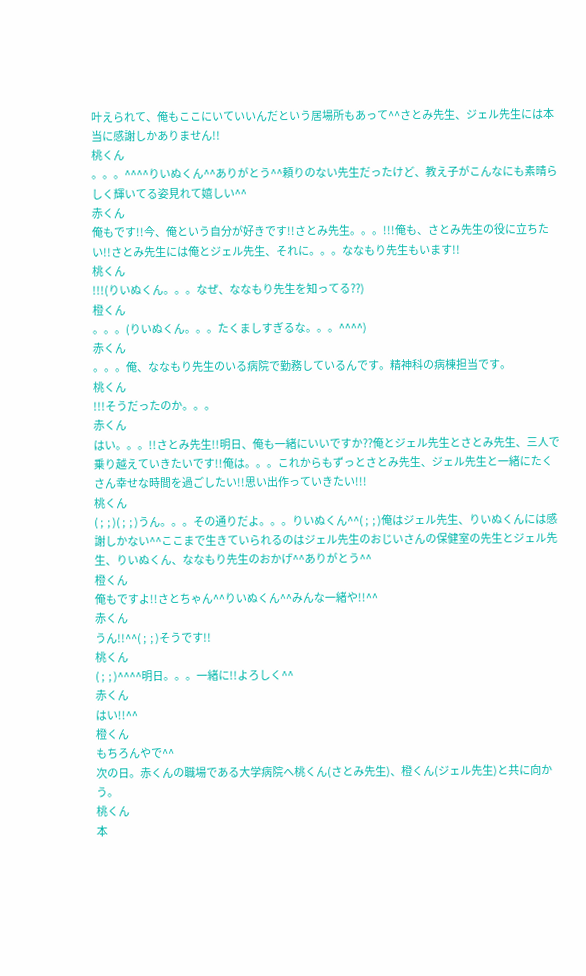叶えられて、俺もここにいていいんだという居場所もあって^^さとみ先生、ジェル先生には本当に感謝しかありません!!
桃くん
。。。^^^^りいぬくん^^ありがとう^^頼りのない先生だったけど、教え子がこんなにも素晴らしく輝いてる姿見れて嬉しい^^
赤くん
俺もです!!今、俺という自分が好きです!!さとみ先生。。。!!!俺も、さとみ先生の役に立ちたい!!さとみ先生には俺とジェル先生、それに。。。ななもり先生もいます!!
桃くん
!!!(りいぬくん。。。なぜ、ななもり先生を知ってる??)
橙くん
。。。(りいぬくん。。。たくましすぎるな。。。^^^^)
赤くん
。。。俺、ななもり先生のいる病院で勤務しているんです。精神科の病棟担当です。
桃くん
!!!そうだったのか。。。
赤くん
はい。。。!!さとみ先生!!明日、俺も一緒にいいですか??俺とジェル先生とさとみ先生、三人で乗り越えていきたいです!!俺は。。。これからもずっとさとみ先生、ジェル先生と一緒にたくさん幸せな時間を過ごしたい!!思い出作っていきたい!!!
桃くん
( ;  ; )( ;  ; )うん。。。その通りだよ。。。りいぬくん^^( ;  ; )俺はジェル先生、りいぬくんには感謝しかない^^ここまで生きていられるのはジェル先生のおじいさんの保健室の先生とジェル先生、りいぬくん、ななもり先生のおかげ^^ありがとう^^
橙くん
俺もですよ!!さとちゃん^^りいぬくん^^みんな一緒や!!^^
赤くん
うん!!^^( ;  ; )そうです!!
桃くん
( ;  ; )^^^^明日。。。一緒に!!よろしく^^
赤くん
はい!!^^
橙くん
もちろんやで^^
次の日。赤くんの職場である大学病院へ桃くん(さとみ先生)、橙くん(ジェル先生)と共に向かう。
桃くん
本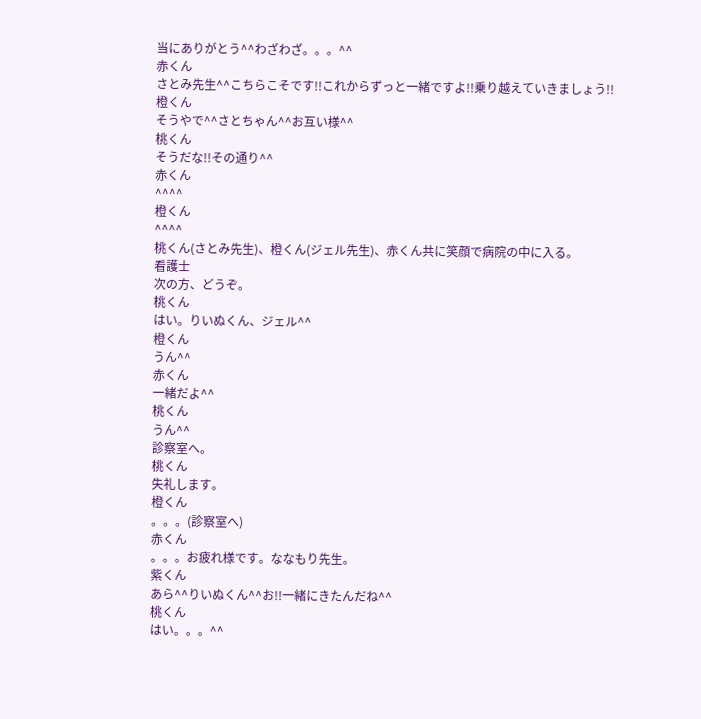当にありがとう^^わざわざ。。。^^
赤くん
さとみ先生^^こちらこそです!!これからずっと一緒ですよ!!乗り越えていきましょう!!
橙くん
そうやで^^さとちゃん^^お互い様^^
桃くん
そうだな!!その通り^^
赤くん
^^^^
橙くん
^^^^
桃くん(さとみ先生)、橙くん(ジェル先生)、赤くん共に笑顔で病院の中に入る。
看護士
次の方、どうぞ。
桃くん
はい。りいぬくん、ジェル^^
橙くん
うん^^
赤くん
一緒だよ^^
桃くん
うん^^
診察室へ。
桃くん
失礼します。
橙くん
。。。(診察室へ)
赤くん
。。。お疲れ様です。ななもり先生。
紫くん
あら^^りいぬくん^^お!!一緒にきたんだね^^
桃くん
はい。。。^^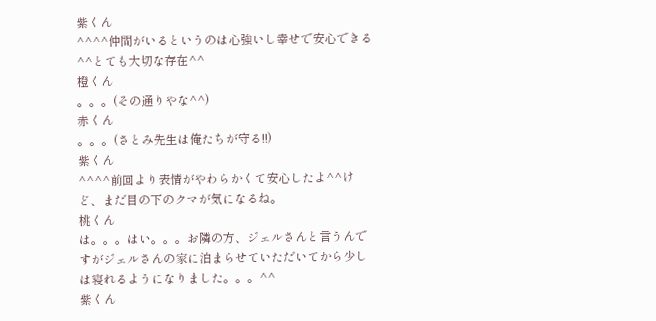紫くん
^^^^仲間がいるというのは心強いし幸せで安心できる^^とても大切な存在^^
橙くん
。。。(その通りやな^^)
赤くん
。。。(さとみ先生は俺たちが守る!!)
紫くん
^^^^前回より表情がやわらかくて安心したよ^^けど、まだ目の下のクマが気になるね。
桃くん
は。。。はい。。。お隣の方、ジェルさんと言うんですがジェルさんの家に泊まらせていただいてから少しは寝れるようになりました。。。^^
紫くん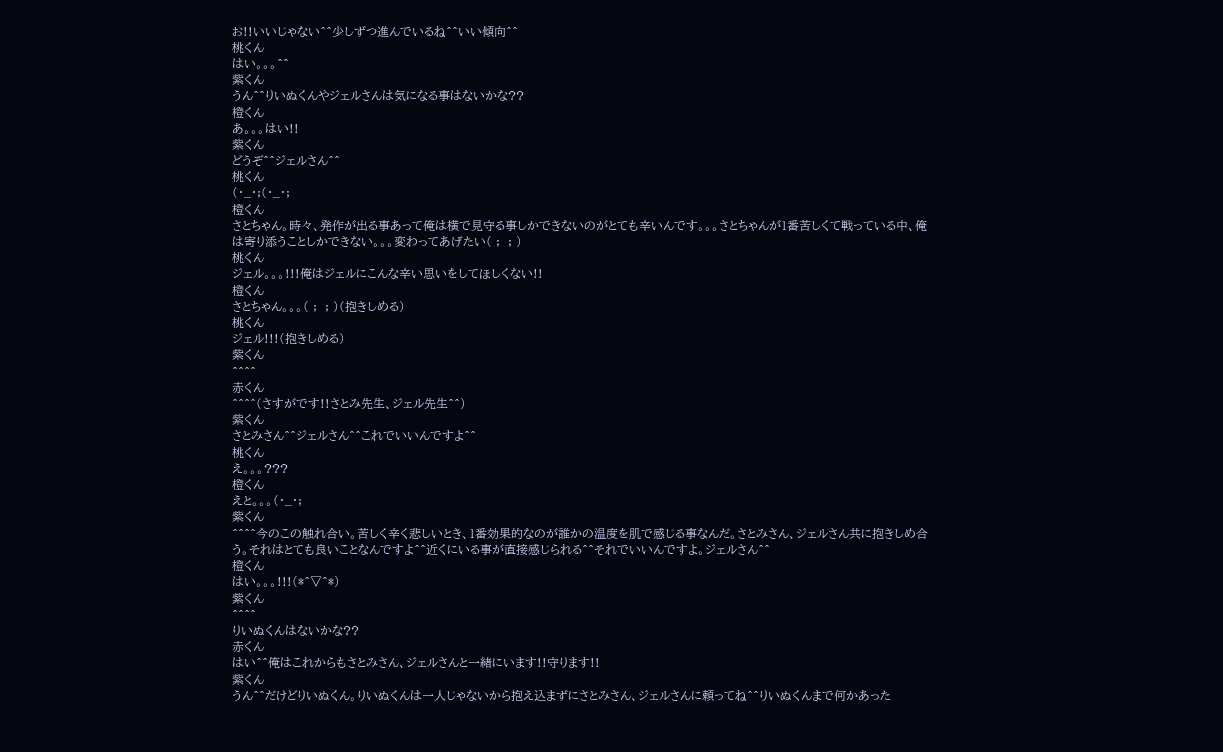お!!いいじゃない^^少しずつ進んでいるね^^いい傾向^^
桃くん
はい。。。^^
紫くん
うん^^りいぬくんやジェルさんは気になる事はないかな??
橙くん
あ。。。はい!!
紫くん
どうぞ^^ジェルさん^^
桃くん
(・_・;(・_・;
橙くん
さとちゃん。時々、発作が出る事あって俺は横で見守る事しかできないのがとても辛いんです。。。さとちゃんが1番苦しくて戦っている中、俺は寄り添うことしかできない。。。変わってあげたい( ;  ; )
桃くん
ジェル。。。!!!俺はジェルにこんな辛い思いをしてほしくない!!
橙くん
さとちゃん。。。( ;  ; )(抱きしめる)
桃くん
ジェル!!!(抱きしめる)
紫くん
^^^^
赤くん
^^^^(さすがです!!さとみ先生、ジェル先生^^)
紫くん
さとみさん^^ジェルさん^^これでいいんですよ^^
桃くん
え。。。???
橙くん
えと。。。(・_・;
紫くん
^^^^今のこの触れ合い。苦しく辛く悲しいとき、1番効果的なのが誰かの温度を肌で感じる事なんだ。さとみさん、ジェルさん共に抱きしめ合う。それはとても良いことなんですよ^^近くにいる事が直接感じられる^^それでいいんですよ。ジェルさん^^
橙くん
はい。。。!!!(*^▽^*)
紫くん
^^^^
りいぬくんはないかな??
赤くん
はい^^俺はこれからもさとみさん、ジェルさんと一緒にいます!!守ります!!
紫くん
うん^^だけどりいぬくん。りいぬくんは一人じゃないから抱え込まずにさとみさん、ジェルさんに頼ってね^^りいぬくんまで何かあった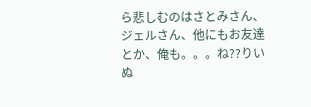ら悲しむのはさとみさん、ジェルさん、他にもお友達とか、俺も。。。ね??りいぬ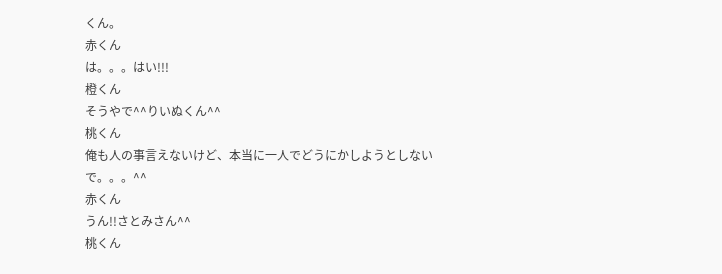くん。
赤くん
は。。。はい!!!
橙くん
そうやで^^りいぬくん^^
桃くん
俺も人の事言えないけど、本当に一人でどうにかしようとしないで。。。^^
赤くん
うん!!さとみさん^^
桃くん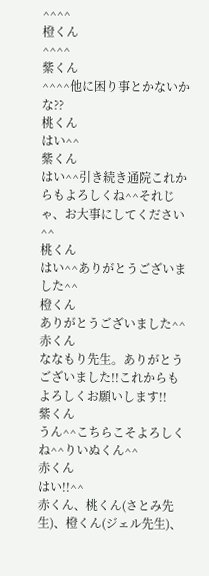^^^^
橙くん
^^^^
紫くん
^^^^他に困り事とかないかな??
桃くん
はい^^
紫くん
はい^^引き続き通院これからもよろしくね^^それじゃ、お大事にしてください^^
桃くん
はい^^ありがとうございました^^
橙くん
ありがとうございました^^
赤くん
ななもり先生。ありがとうございました!!これからもよろしくお願いします!!
紫くん
うん^^こちらこそよろしくね^^りいぬくん^^
赤くん
はい!!^^
赤くん、桃くん(さとみ先生)、橙くん(ジェル先生)、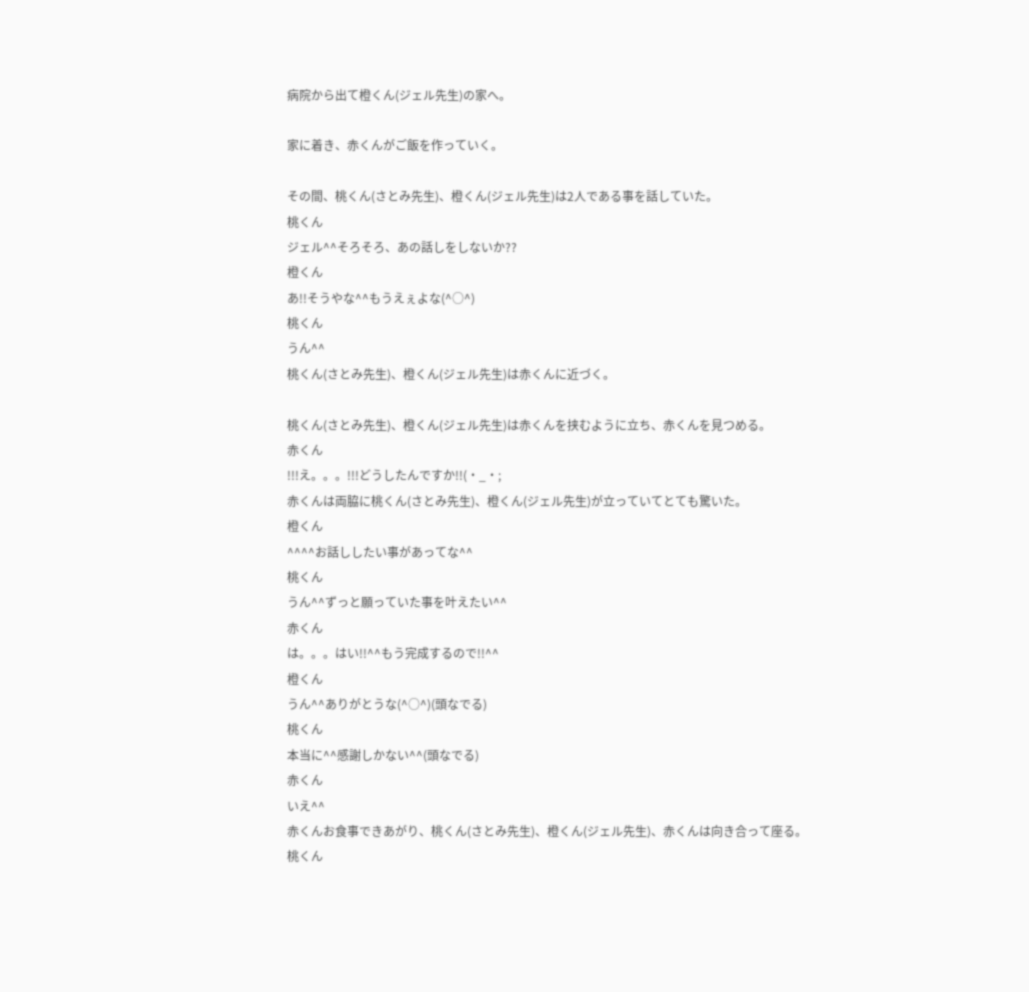病院から出て橙くん(ジェル先生)の家へ。

家に着き、赤くんがご飯を作っていく。

その間、桃くん(さとみ先生)、橙くん(ジェル先生)は2人である事を話していた。
桃くん
ジェル^^そろそろ、あの話しをしないか??
橙くん
あ!!そうやな^^もうえぇよな(^○^)
桃くん
うん^^
桃くん(さとみ先生)、橙くん(ジェル先生)は赤くんに近づく。

桃くん(さとみ先生)、橙くん(ジェル先生)は赤くんを挟むように立ち、赤くんを見つめる。
赤くん
!!!え。。。!!!どうしたんですか!!(・_・;
赤くんは両脇に桃くん(さとみ先生)、橙くん(ジェル先生)が立っていてとても驚いた。
橙くん
^^^^お話ししたい事があってな^^
桃くん
うん^^ずっと願っていた事を叶えたい^^
赤くん
は。。。はい!!^^もう完成するので!!^^
橙くん
うん^^ありがとうな(^○^)(頭なでる)
桃くん
本当に^^感謝しかない^^(頭なでる)
赤くん
いえ^^
赤くんお食事できあがり、桃くん(さとみ先生)、橙くん(ジェル先生)、赤くんは向き合って座る。
桃くん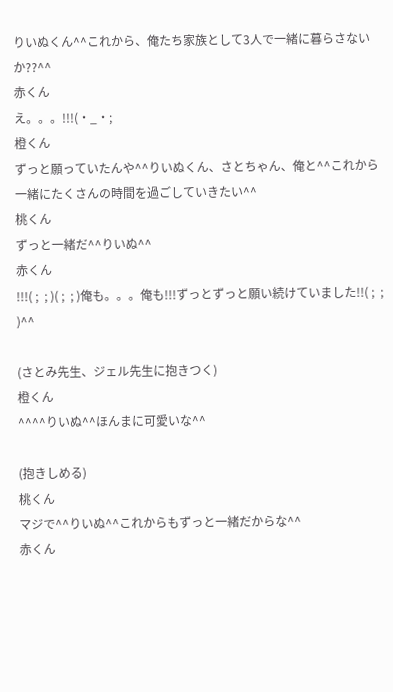りいぬくん^^これから、俺たち家族として3人で一緒に暮らさないか??^^
赤くん
え。。。!!!(・_・;
橙くん
ずっと願っていたんや^^りいぬくん、さとちゃん、俺と^^これから一緒にたくさんの時間を過ごしていきたい^^
桃くん
ずっと一緒だ^^りいぬ^^
赤くん
!!!( ;  ; )( ;  ; )俺も。。。俺も!!!ずっとずっと願い続けていました!!( ;  ; )^^

(さとみ先生、ジェル先生に抱きつく)
橙くん
^^^^りいぬ^^ほんまに可愛いな^^

(抱きしめる)
桃くん
マジで^^りいぬ^^これからもずっと一緒だからな^^
赤くん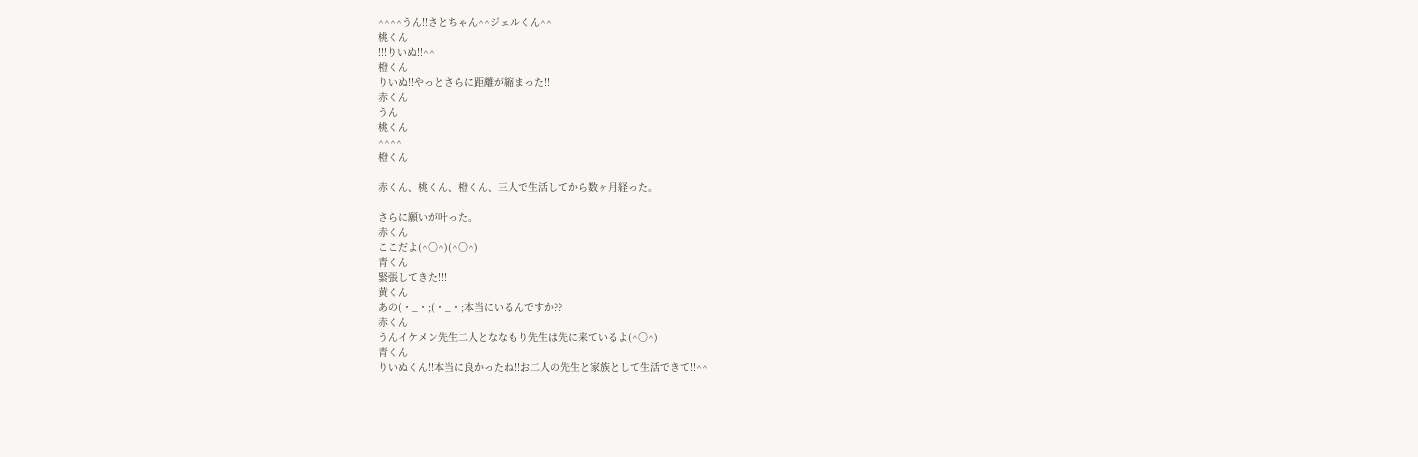^^^^うん!!さとちゃん^^ジェルくん^^
桃くん
!!!りいぬ!!^^
橙くん
りいぬ!!やっとさらに距離が縮まった!!
赤くん
うん
桃くん
^^^^
橙くん

赤くん、桃くん、橙くん、三人で生活してから数ヶ月経った。

さらに願いが叶った。
赤くん
ここだよ(^○^)(^○^)
青くん
緊張してきた!!!
黄くん
あの(・_・;(・_・;本当にいるんですか??
赤くん
うんイケメン先生二人とななもり先生は先に来ているよ(^○^)
青くん
りいぬくん!!本当に良かったね!!お二人の先生と家族として生活できて!!^^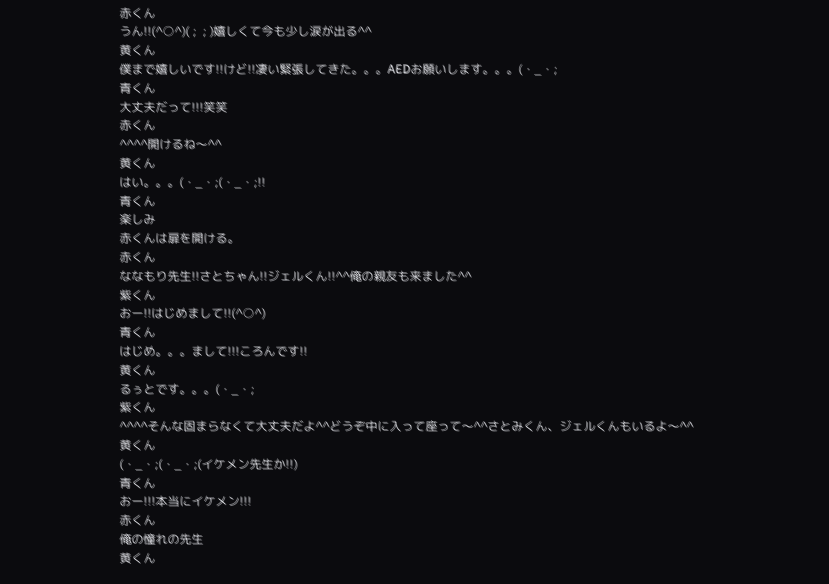赤くん
うん!!(^○^)( ;  ; )嬉しくて今も少し涙が出る^^
黄くん
僕まで嬉しいです!!けど!!凄い緊張してきた。。。AEDお願いします。。。(・_・;
青くん
大丈夫だって!!!笑笑
赤くん
^^^^開けるね〜^^
黄くん
はい。。。(・_・;(・_・;!!
青くん
楽しみ
赤くんは扉を開ける。
赤くん
ななもり先生!!さとちゃん!!ジェルくん!!^^俺の親友も来ました^^
紫くん
おー!!はじめまして!!(^○^)
青くん
はじめ。。。まして!!!ころんです!!
黄くん
るぅとです。。。(・_・;
紫くん
^^^^そんな固まらなくて大丈夫だよ^^どうぞ中に入って座って〜^^さとみくん、ジェルくんもいるよ〜^^
黄くん
(・_・;(・_・;(イケメン先生か!!)
青くん
おー!!!本当にイケメン!!!
赤くん
俺の憧れの先生
黄くん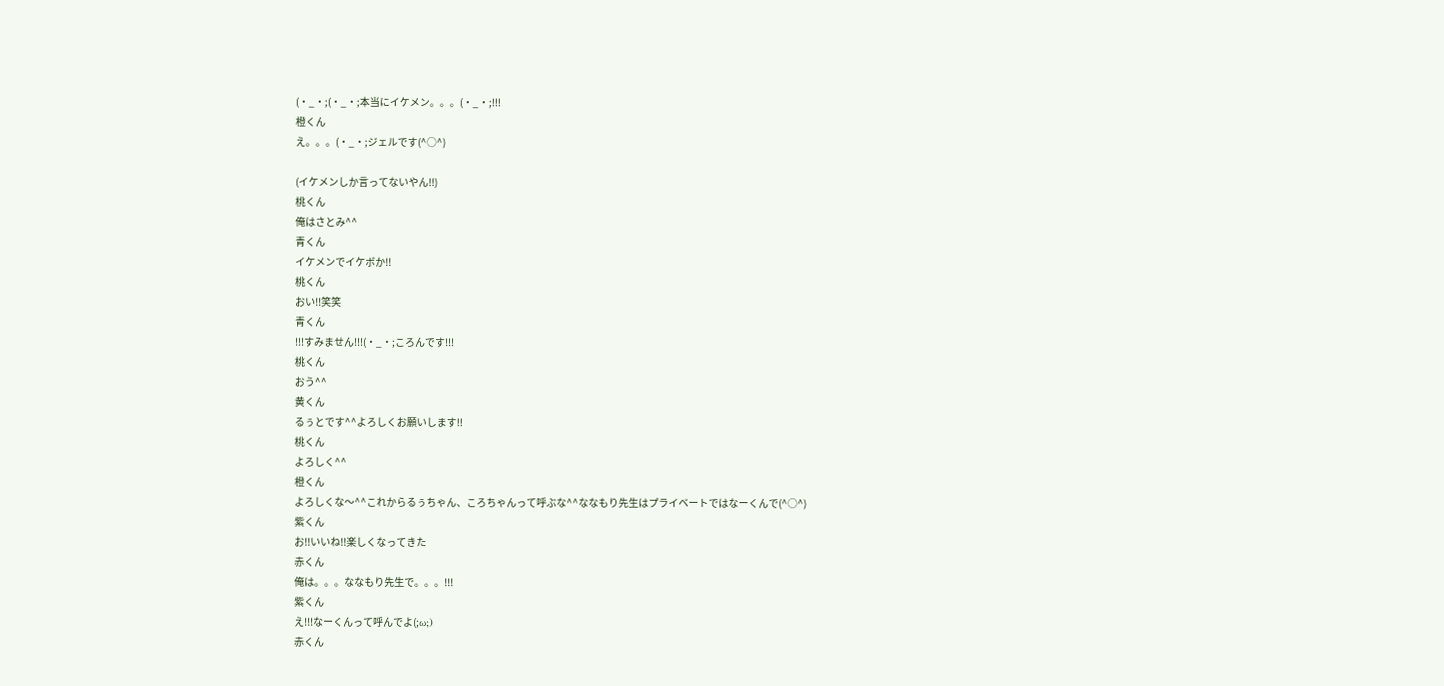(・_・;(・_・;本当にイケメン。。。(・_・;!!!
橙くん
え。。。(・_・;ジェルです(^○^)

(イケメンしか言ってないやん!!)
桃くん
俺はさとみ^^
青くん
イケメンでイケボか!!
桃くん
おい!!笑笑
青くん
!!!すみません!!!(・_・;ころんです!!!
桃くん
おう^^
黄くん
るぅとです^^よろしくお願いします!!
桃くん
よろしく^^
橙くん
よろしくな〜^^これからるぅちゃん、ころちゃんって呼ぶな^^ななもり先生はプライベートではなーくんで(^○^)
紫くん
お!!いいね!!楽しくなってきた
赤くん
俺は。。。ななもり先生で。。。!!!
紫くん
え!!!なーくんって呼んでよ(;ω;)
赤くん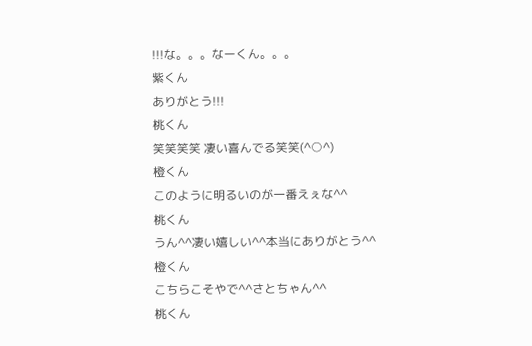!!!な。。。なーくん。。。
紫くん
ありがとう!!!
桃くん
笑笑笑笑 凄い喜んでる笑笑(^○^)
橙くん
このように明るいのが一番えぇな^^
桃くん
うん^^凄い嬉しい^^本当にありがとう^^
橙くん
こちらこそやで^^さとちゃん^^
桃くん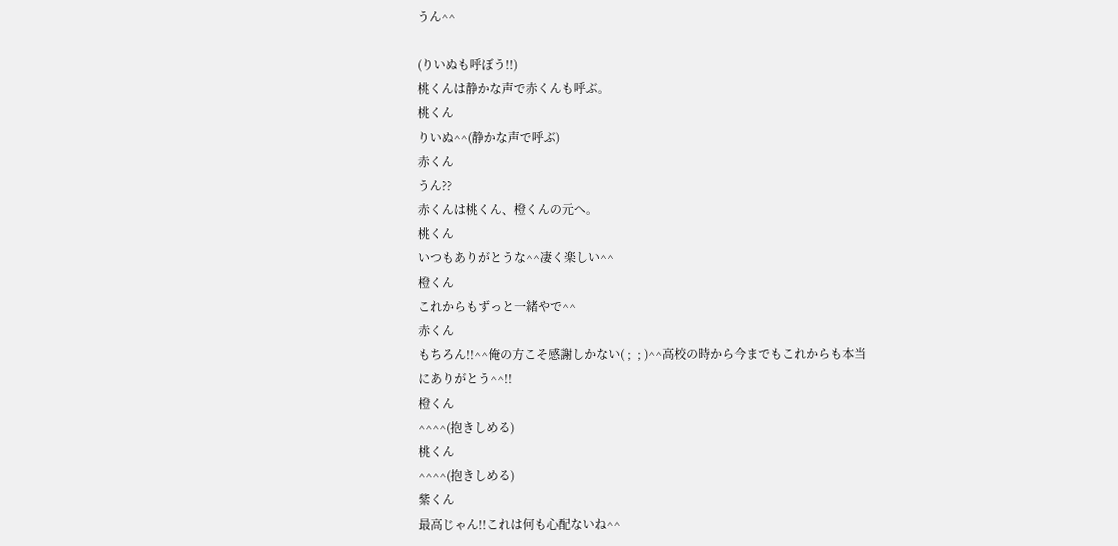うん^^

(りいぬも呼ぼう!!)
桃くんは静かな声で赤くんも呼ぶ。
桃くん
りいぬ^^(静かな声で呼ぶ)
赤くん
うん??
赤くんは桃くん、橙くんの元へ。
桃くん
いつもありがとうな^^凄く楽しい^^
橙くん
これからもずっと一緒やで^^
赤くん
もちろん!!^^俺の方こそ感謝しかない( ;  ; )^^高校の時から今までもこれからも本当にありがとう^^!!
橙くん
^^^^(抱きしめる)
桃くん
^^^^(抱きしめる)
紫くん
最高じゃん!!これは何も心配ないね^^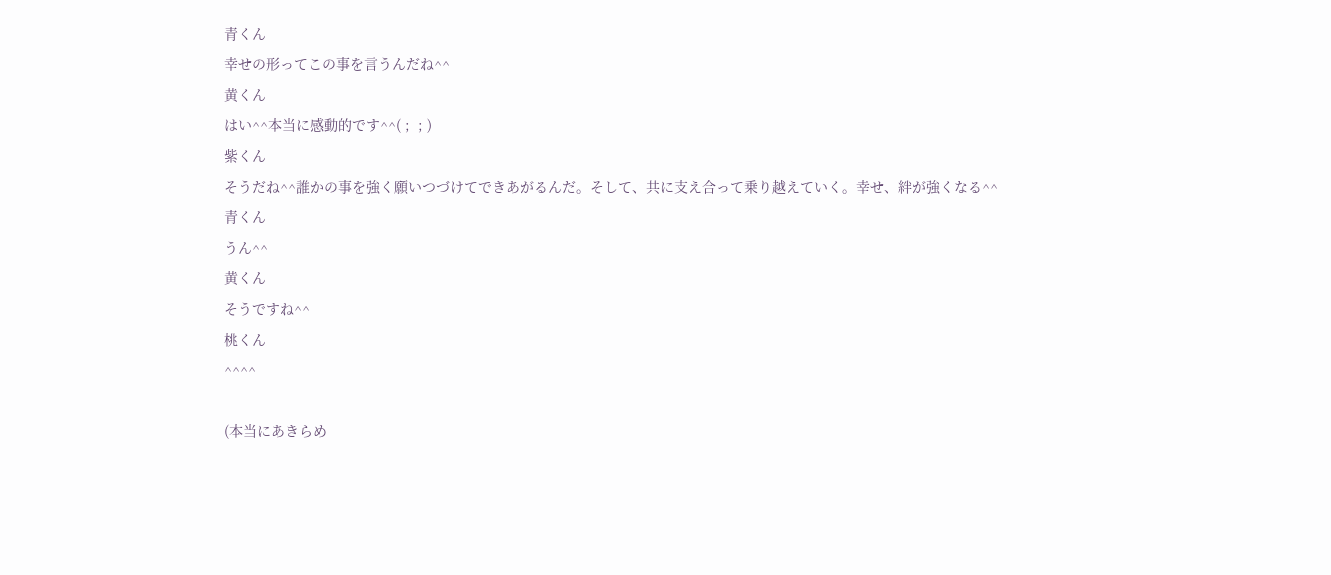青くん
幸せの形ってこの事を言うんだね^^
黄くん
はい^^本当に感動的です^^( ;  ; )
紫くん
そうだね^^誰かの事を強く願いつづけてできあがるんだ。そして、共に支え合って乗り越えていく。幸せ、絆が強くなる^^
青くん
うん^^
黄くん
そうですね^^
桃くん
^^^^

(本当にあきらめ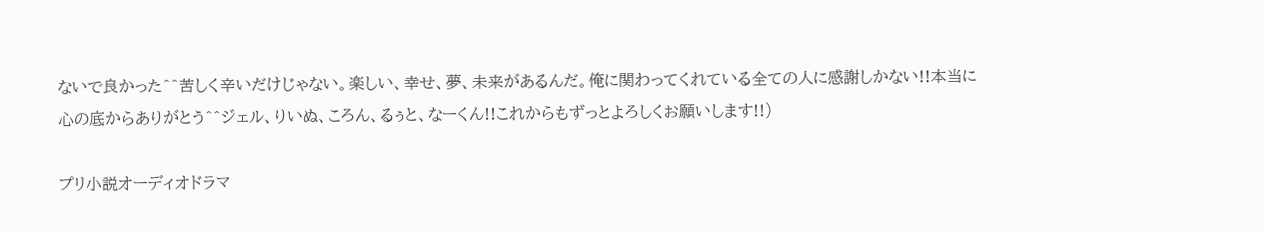ないで良かった^^苦しく辛いだけじゃない。楽しい、幸せ、夢、未来があるんだ。俺に関わってくれている全ての人に感謝しかない!!本当に心の底からありがとう^^ジェル、りいぬ、ころん、るぅと、なーくん!!これからもずっとよろしくお願いします!!)

プリ小説オーディオドラマ